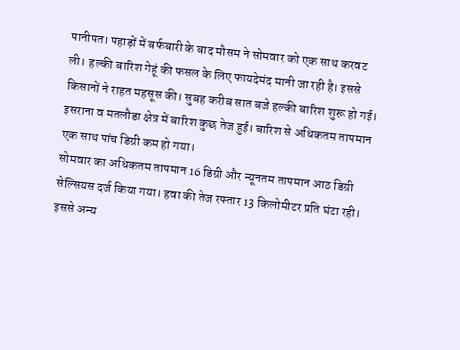पानीपत। पहाड़ों में बर्फबारी के बाद मौसम ने सोमवार को एक साथ करवट ली। हल्की बारिश गेहूं की फसल के लिए फायदेमंद मानी जा रही है। इससे किसानों ने राहत महसूस की। सुबह करीब सात बजे हल्की बारिश शुरू हो गई। इसराना व मतलौडा क्षेत्र में बारिश कुछ तेज हुई। बारिश से अधिकतम तापमान एक साथ पांच डिग्री कम हो गया।
सोमवार का अधिकतम तापमान 16 डिग्री और न्यूनतम तापमान आठ डिग्री सेल्सियस दर्ज किया गया। हवा की तेज रफ्तार 13 किलोमीटर प्रति घंटा रही। इससे अन्य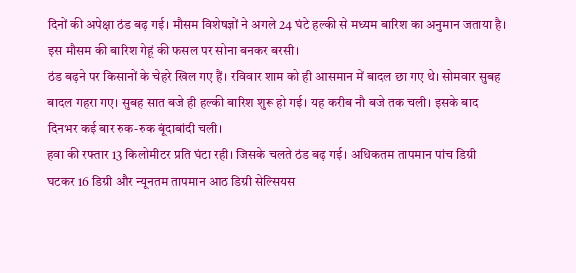दिनों की अपेक्षा ठंड बढ़ गई। मौसम विशेषज्ञों ने अगले 24 घंटे हल्की से मध्यम बारिश का अनुमान जताया है। इस मौसम की बारिश गेहूं की फसल पर सोना बनकर बरसी।
ठंड बढ़ने पर किसानों के चेहरे खिल गए हैं। रविवार शाम को ही आसमान में बादल छा गए थे। सोमवार सुबह बादल गहरा गए। सुबह सात बजे ही हल्की बारिश शुरू हो गई। यह करीब नौ बजे तक चली। इसके बाद दिनभर कई बार रुक-रुक बूंदाबांदी चली।
हवा की रफ्तार 13 किलोमीटर प्रति घंटा रही। जिसके चलते ठंड बढ़ गई। अधिकतम तापमान पांच डिग्री घटकर 16 डिग्री और न्यूनतम तापमान आठ डिग्री सेल्सियस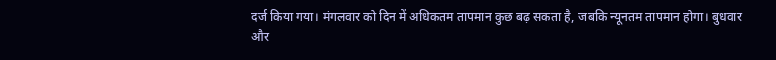दर्ज किया गया। मंगलवार को दिन में अधिकतम तापमान कुछ बढ़ सकता है, जबकि न्यूनतम तापमान होगा। बुधवार और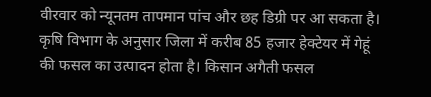वीरवार को न्यूनतम तापमान पांच और छह डिग्री पर आ सकता है। कृषि विभाग के अनुसार जिला में करीब 85 हजार हेक्टेयर में गेहूं की फसल का उत्पादन होता है। किसान अगैती फसल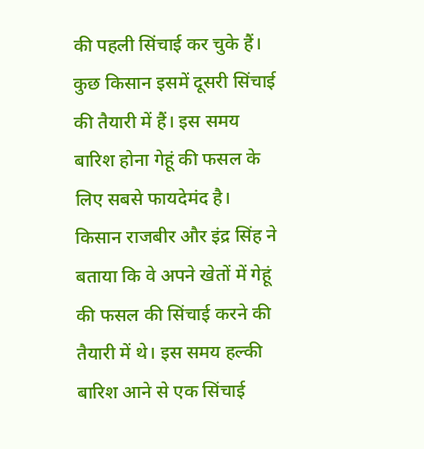की पहली सिंचाई कर चुके हैं। कुछ किसान इसमें दूसरी सिंचाई की तैयारी में हैं। इस समय बारिश होना गेहूं की फसल के लिए सबसे फायदेमंद है। किसान राजबीर और इंद्र सिंह ने बताया कि वे अपने खेतों में गेहूं की फसल की सिंचाई करने की तैयारी में थे। इस समय हल्की बारिश आने से एक सिंचाई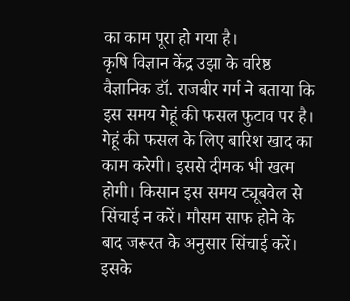का काम पूरा हो गया है।
कृषि विज्ञान केंद्र उझा के वरिष्ठ वैज्ञानिक डॉ. राजबीर गर्ग ने बताया कि इस समय गेहूं की फसल फुटाव पर है। गेहूं की फसल के लिए बारिश खाद का काम करेगी। इससे दीमक भी खत्म होगी। किसान इस समय ट्यूबवेल से सिंचाई न करें। मौसम साफ होने के बाद जरूरत के अनुसार सिंचाई करें। इसके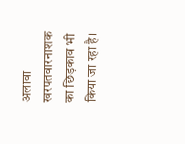अलावा खरपतवारनाशक का छिड़काव भी किया जा रहा है।